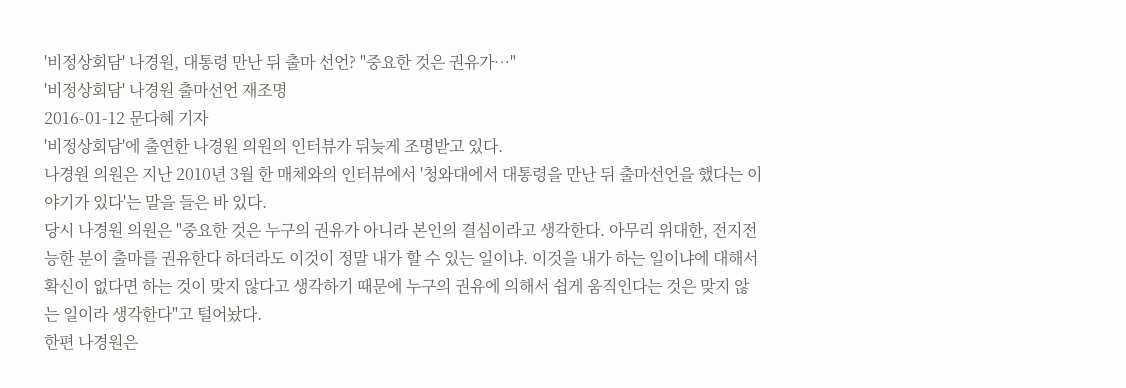'비정상회담' 나경원, 대통령 만난 뒤 출마 선언? "중요한 것은 권유가…"
'비정상회담' 나경원 출마선언 재조명
2016-01-12 문다혜 기자
'비정상회담'에 출연한 나경원 의원의 인터뷰가 뒤늦게 조명받고 있다.
나경원 의원은 지난 2010년 3월 한 매체와의 인터뷰에서 '청와대에서 대통령을 만난 뒤 출마선언을 했다는 이야기가 있다'는 말을 들은 바 있다.
당시 나경원 의원은 "중요한 것은 누구의 권유가 아니라 본인의 결심이라고 생각한다. 아무리 위대한, 전지전능한 분이 출마를 권유한다 하더라도 이것이 정말 내가 할 수 있는 일이냐. 이것을 내가 하는 일이냐에 대해서 확신이 없다면 하는 것이 맞지 않다고 생각하기 때문에 누구의 권유에 의해서 쉽게 움직인다는 것은 맞지 않는 일이라 생각한다"고 털어놨다.
한편 나경원은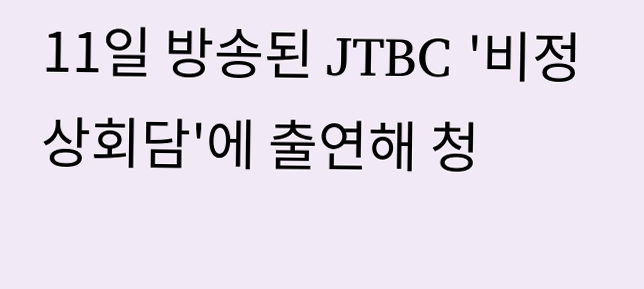11일 방송된 JTBC '비정상회담'에 출연해 청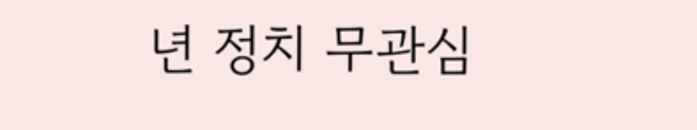년 정치 무관심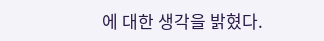에 대한 생각을 밝혔다.